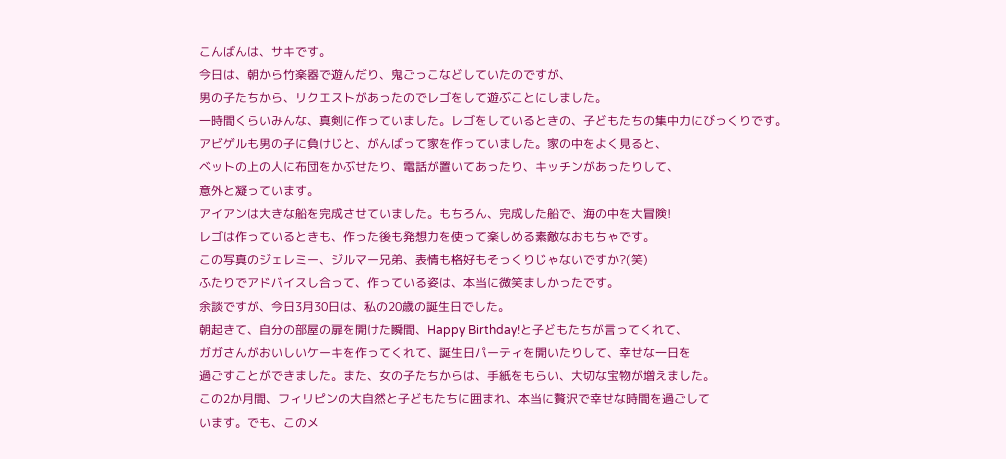こんばんは、サキです。
今日は、朝から竹楽器で遊んだり、鬼ごっこなどしていたのですが、
男の子たちから、リクエストがあったのでレゴをして遊ぶことにしました。
一時間くらいみんな、真剣に作っていました。レゴをしているときの、子どもたちの集中力にびっくりです。
アビゲルも男の子に負けじと、がんばって家を作っていました。家の中をよく見ると、
ベットの上の人に布団をかぶせたり、電話が置いてあったり、キッチンがあったりして、
意外と凝っています。
アイアンは大きな船を完成させていました。もちろん、完成した船で、海の中を大冒険!
レゴは作っているときも、作った後も発想力を使って楽しめる素敵なおもちゃです。
この写真のジェレミー、ジルマー兄弟、表情も格好もそっくりじゃないですか?(笑)
ふたりでアドバイスし合って、作っている姿は、本当に微笑ましかったです。
余談ですが、今日3月30日は、私の20歳の誕生日でした。
朝起きて、自分の部屋の扉を開けた瞬間、Happy Birthday!と子どもたちが言ってくれて、
ガガさんがおいしいケーキを作ってくれて、誕生日パーティを開いたりして、幸せな一日を
過ごすことができました。また、女の子たちからは、手紙をもらい、大切な宝物が増えました。
この2か月間、フィリピンの大自然と子どもたちに囲まれ、本当に贅沢で幸せな時間を過ごして
います。でも、このメ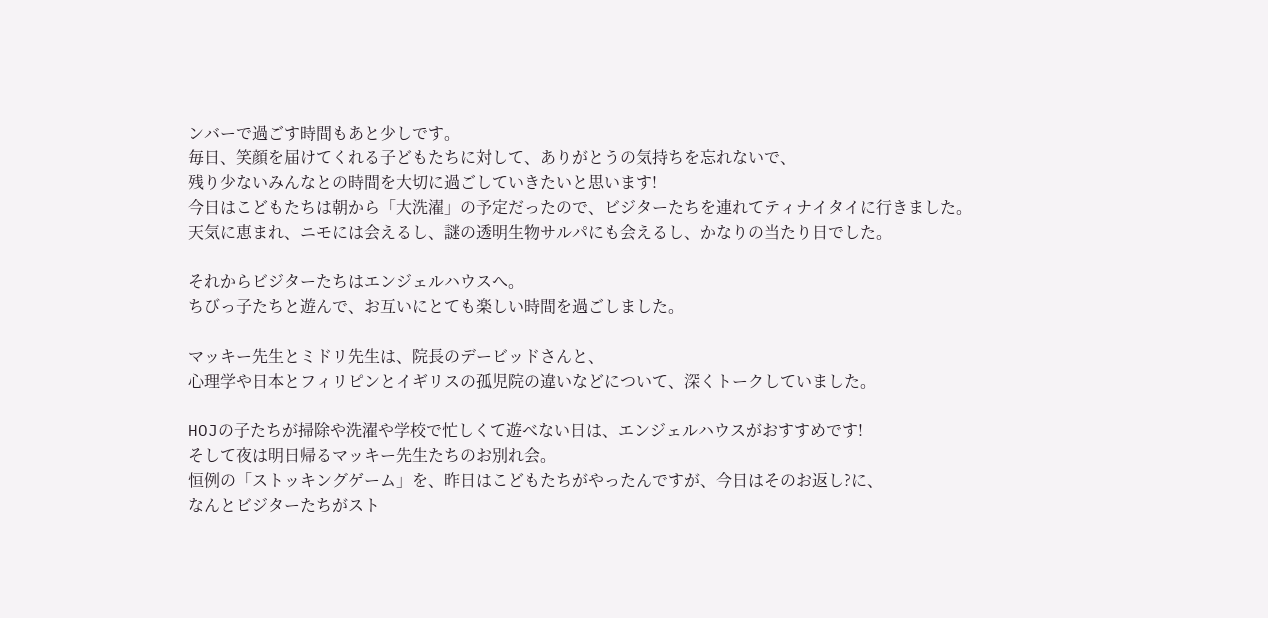ンバーで過ごす時間もあと少しです。
毎日、笑顔を届けてくれる子どもたちに対して、ありがとうの気持ちを忘れないで、
残り少ないみんなとの時間を大切に過ごしていきたいと思います!
今日はこどもたちは朝から「大洗濯」の予定だったので、ビジターたちを連れてティナイタイに行きました。
天気に恵まれ、ニモには会えるし、謎の透明生物サルパにも会えるし、かなりの当たり日でした。

それからビジターたちはエンジェルハウスへ。
ちびっ子たちと遊んで、お互いにとても楽しい時間を過ごしました。

マッキー先生とミドリ先生は、院長のデービッドさんと、
心理学や日本とフィリピンとイギリスの孤児院の違いなどについて、深くトークしていました。

HOJの子たちが掃除や洗濯や学校で忙しくて遊べない日は、エンジェルハウスがおすすめです!
そして夜は明日帰るマッキー先生たちのお別れ会。
恒例の「ストッキングゲーム」を、昨日はこどもたちがやったんですが、今日はそのお返し?に、
なんとビジターたちがスト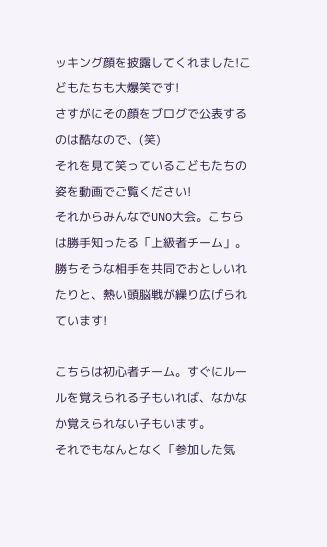ッキング顔を披露してくれました!こどもたちも大爆笑です!
さすがにその顔をブログで公表するのは酷なので、(笑)
それを見て笑っているこどもたちの姿を動画でご覧ください!
それからみんなでUNO大会。こちらは勝手知ったる「上級者チーム」。
勝ちそうな相手を共同でおとしいれたりと、熱い頭脳戦が繰り広げられています!

こちらは初心者チーム。すぐにルールを覚えられる子もいれば、なかなか覚えられない子もいます。
それでもなんとなく「参加した気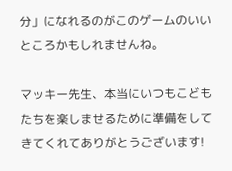分」になれるのがこのゲームのいいところかもしれませんね。

マッキー先生、本当にいつもこどもたちを楽しませるために準備をしてきてくれてありがとうございます!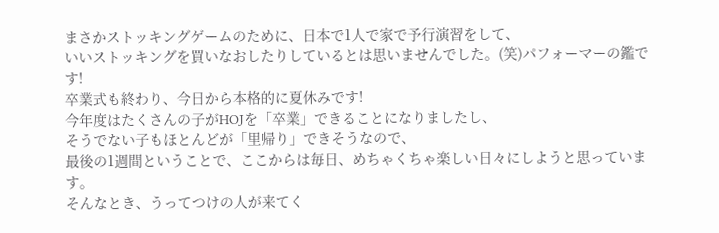まさかストッキングゲームのために、日本で1人で家で予行演習をして、
いいストッキングを買いなおしたりしているとは思いませんでした。(笑)パフォーマーの鑑です!
卒業式も終わり、今日から本格的に夏休みです!
今年度はたくさんの子がHOJを「卒業」できることになりましたし、
そうでない子もほとんどが「里帰り」できそうなので、
最後の1週間ということで、ここからは毎日、めちゃくちゃ楽しい日々にしようと思っています。
そんなとき、うってつけの人が来てく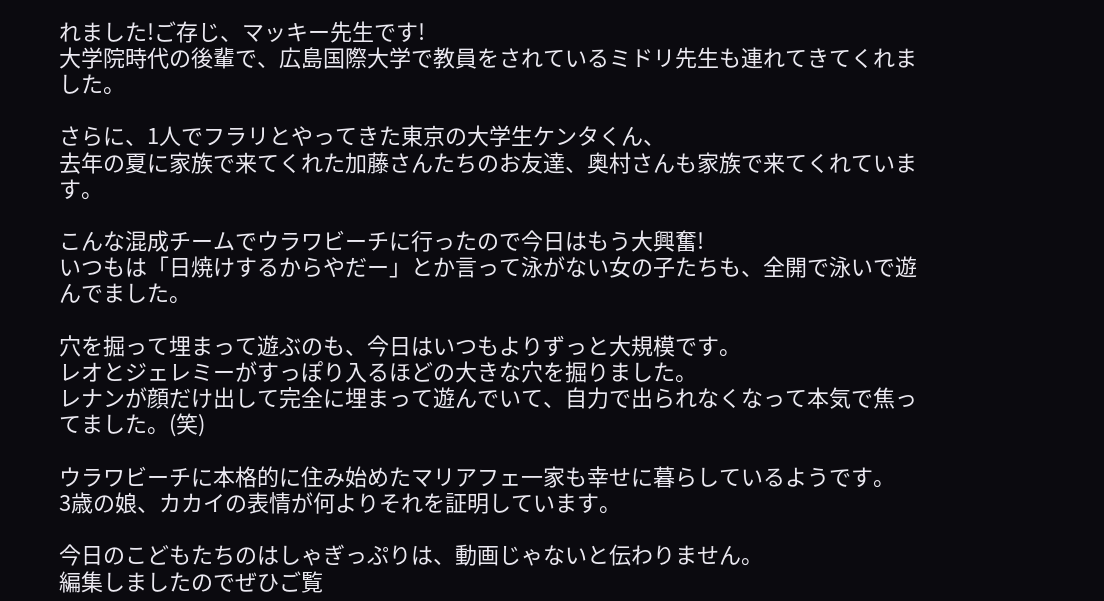れました!ご存じ、マッキー先生です!
大学院時代の後輩で、広島国際大学で教員をされているミドリ先生も連れてきてくれました。

さらに、1人でフラリとやってきた東京の大学生ケンタくん、
去年の夏に家族で来てくれた加藤さんたちのお友達、奥村さんも家族で来てくれています。

こんな混成チームでウラワビーチに行ったので今日はもう大興奮!
いつもは「日焼けするからやだー」とか言って泳がない女の子たちも、全開で泳いで遊んでました。

穴を掘って埋まって遊ぶのも、今日はいつもよりずっと大規模です。
レオとジェレミーがすっぽり入るほどの大きな穴を掘りました。
レナンが顔だけ出して完全に埋まって遊んでいて、自力で出られなくなって本気で焦ってました。(笑)

ウラワビーチに本格的に住み始めたマリアフェ一家も幸せに暮らしているようです。
3歳の娘、カカイの表情が何よりそれを証明しています。

今日のこどもたちのはしゃぎっぷりは、動画じゃないと伝わりません。
編集しましたのでぜひご覧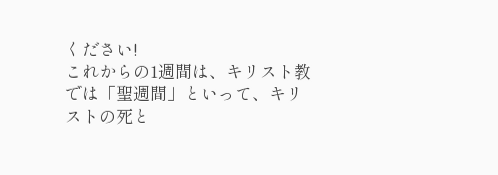ください!
これからの1週間は、キリスト教では「聖週間」といって、キリストの死と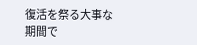復活を祭る大事な期間で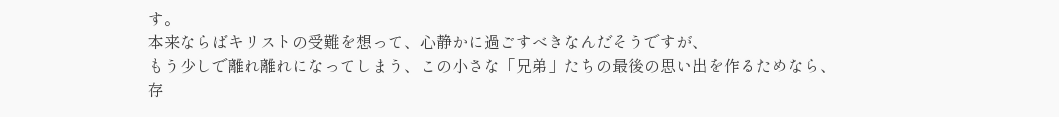す。
本来ならばキリストの受難を想って、心静かに過ごすべきなんだそうですが、
もう少しで離れ離れになってしまう、この小さな「兄弟」たちの最後の思い出を作るためなら、
存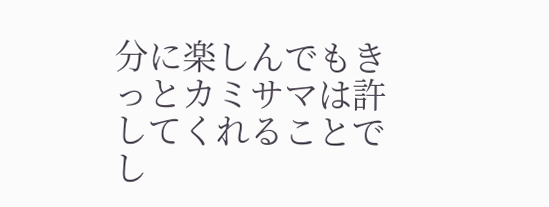分に楽しんでもきっとカミサマは許してくれることでし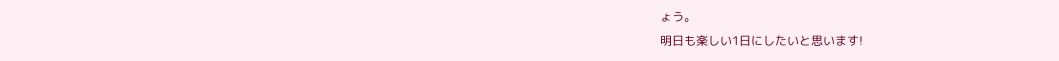ょう。
明日も楽しい1日にしたいと思います!